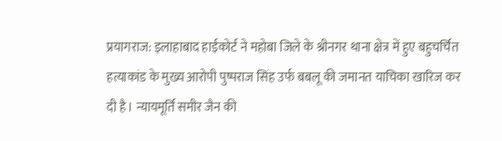प्रयागराज: इलाहाबाद हाईकोर्ट ने महोबा जिले के श्रीनगर थाना क्षेत्र में हुए बहुचर्चित हत्याकांड के मुख्य आरोपी पुष्पराज सिंह उर्फ बबलू की जमानत याचिका खारिज कर दी है। न्यायमूर्ति समीर जैन की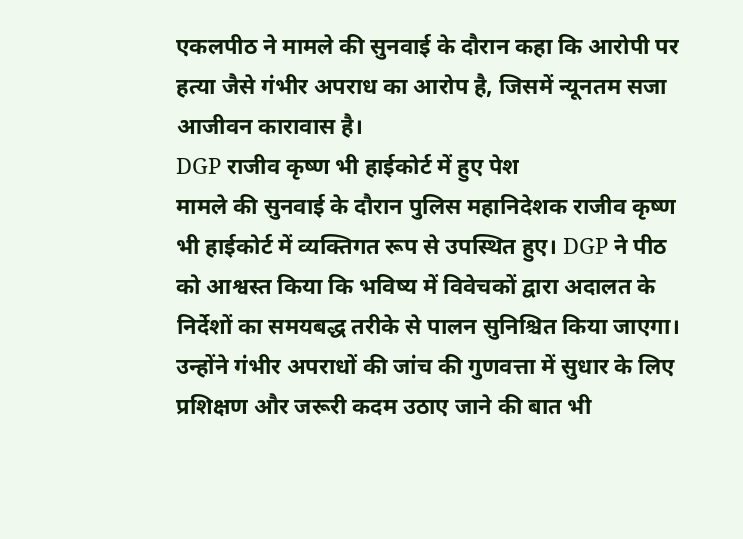एकलपीठ ने मामले की सुनवाई के दौरान कहा कि आरोपी पर हत्या जैसे गंभीर अपराध का आरोप है, जिसमें न्यूनतम सजा आजीवन कारावास है।
DGP राजीव कृष्ण भी हाईकोर्ट में हुए पेश
मामले की सुनवाई के दौरान पुलिस महानिदेशक राजीव कृष्ण भी हाईकोर्ट में व्यक्तिगत रूप से उपस्थित हुए। DGP ने पीठ को आश्वस्त किया कि भविष्य में विवेचकों द्वारा अदालत के निर्देशों का समयबद्ध तरीके से पालन सुनिश्चित किया जाएगा। उन्होंने गंभीर अपराधों की जांच की गुणवत्ता में सुधार के लिए प्रशिक्षण और जरूरी कदम उठाए जाने की बात भी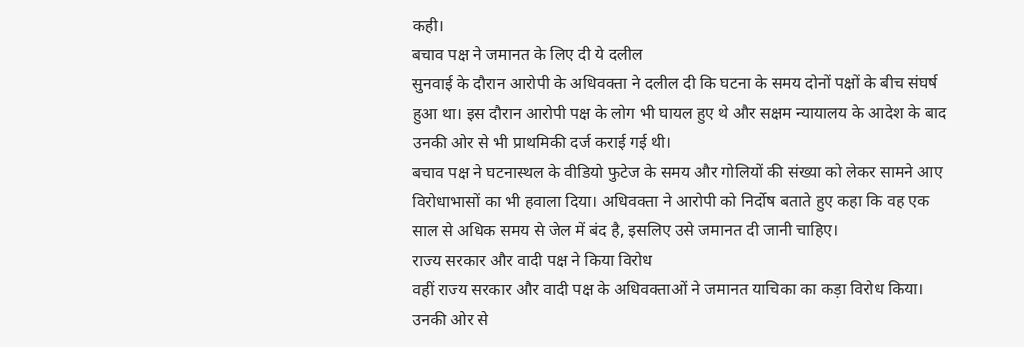कही।
बचाव पक्ष ने जमानत के लिए दी ये दलील
सुनवाई के दौरान आरोपी के अधिवक्ता ने दलील दी कि घटना के समय दोनों पक्षों के बीच संघर्ष हुआ था। इस दौरान आरोपी पक्ष के लोग भी घायल हुए थे और सक्षम न्यायालय के आदेश के बाद उनकी ओर से भी प्राथमिकी दर्ज कराई गई थी।
बचाव पक्ष ने घटनास्थल के वीडियो फुटेज के समय और गोलियों की संख्या को लेकर सामने आए विरोधाभासों का भी हवाला दिया। अधिवक्ता ने आरोपी को निर्दोष बताते हुए कहा कि वह एक साल से अधिक समय से जेल में बंद है, इसलिए उसे जमानत दी जानी चाहिए।
राज्य सरकार और वादी पक्ष ने किया विरोध
वहीं राज्य सरकार और वादी पक्ष के अधिवक्ताओं ने जमानत याचिका का कड़ा विरोध किया। उनकी ओर से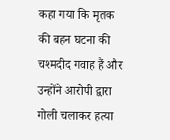कहा गया कि मृतक की बहन घटना की चश्मदीद गवाह हैं और उन्होंने आरोपी द्वारा गोली चलाकर हत्या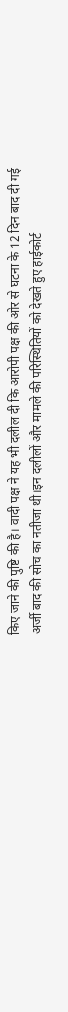किए जाने की पुष्टि की है। वादी पक्ष ने यह भी दलील दी कि आरोपी पक्ष की ओर से घटना के 12 दिन बाद दी गई अर्जी बाद की सोच का नतीजा थी।इन दलीलों और मामले की परिस्थितियों को देखते हुए हाईकोर्ट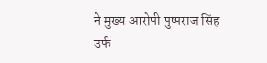ने मुख्य आरोपी पुष्पराज सिंह उर्फ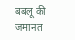बबलू की जमानत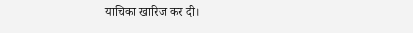याचिका खारिज कर दी।